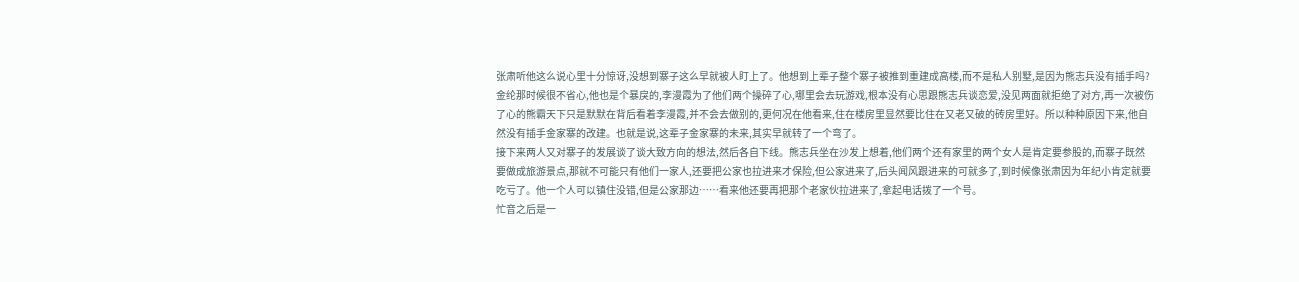张肃听他这么说心里十分惊讶,没想到寨子这么早就被人盯上了。他想到上辈子整个寨子被推到重建成高楼,而不是私人别墅,是因为熊志兵没有插手吗?金纶那时候很不省心,他也是个暴戾的,李漫霞为了他们两个操碎了心,哪里会去玩游戏,根本没有心思跟熊志兵谈恋爱,没见两面就拒绝了对方,再一次被伤了心的熊霸天下只是默默在背后看着李漫霞,并不会去做别的,更何况在他看来,住在楼房里显然要比住在又老又破的砖房里好。所以种种原因下来,他自然没有插手金家寨的改建。也就是说,这辈子金家寨的未来,其实早就转了一个弯了。
接下来两人又对寨子的发展谈了谈大致方向的想法,然后各自下线。熊志兵坐在沙发上想着,他们两个还有家里的两个女人是肯定要参股的,而寨子既然要做成旅游景点,那就不可能只有他们一家人,还要把公家也拉进来才保险,但公家进来了,后头闻风跟进来的可就多了,到时候像张肃因为年纪小肯定就要吃亏了。他一个人可以镇住没错,但是公家那边……看来他还要再把那个老家伙拉进来了,拿起电话拨了一个号。
忙音之后是一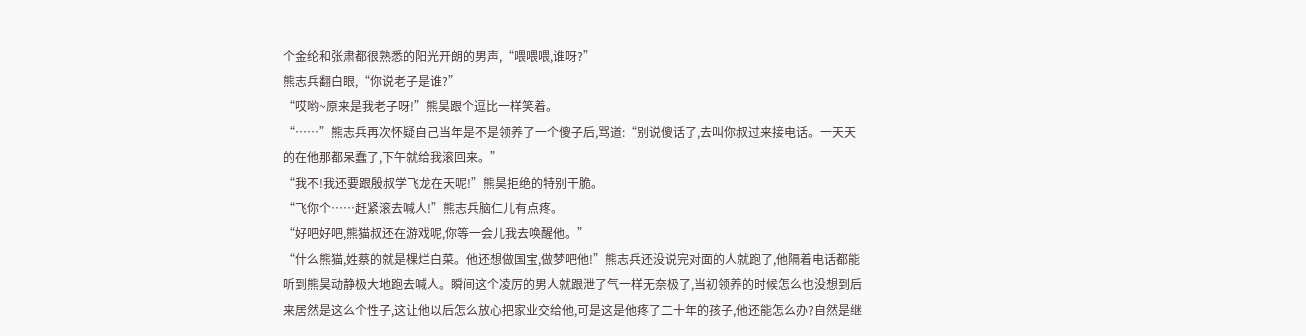个金纶和张肃都很熟悉的阳光开朗的男声,“喂喂喂,谁呀?”
熊志兵翻白眼,“你说老子是谁?”
“哎哟~原来是我老子呀!”熊昊跟个逗比一样笑着。
“……”熊志兵再次怀疑自己当年是不是领养了一个傻子后,骂道:“别说傻话了,去叫你叔过来接电话。一天天的在他那都呆蠢了,下午就给我滚回来。”
“我不!我还要跟殷叔学飞龙在天呢!”熊昊拒绝的特别干脆。
“飞你个……赶紧滚去喊人!”熊志兵脑仁儿有点疼。
“好吧好吧,熊猫叔还在游戏呢,你等一会儿我去唤醒他。”
“什么熊猫,姓蔡的就是棵烂白菜。他还想做国宝,做梦吧他!”熊志兵还没说完对面的人就跑了,他隔着电话都能听到熊昊动静极大地跑去喊人。瞬间这个凌厉的男人就跟泄了气一样无奈极了,当初领养的时候怎么也没想到后来居然是这么个性子,这让他以后怎么放心把家业交给他,可是这是他疼了二十年的孩子,他还能怎么办?自然是继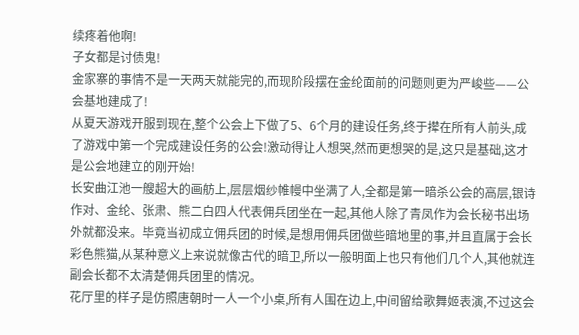续疼着他啊!
子女都是讨债鬼!
金家寨的事情不是一天两天就能完的,而现阶段摆在金纶面前的问题则更为严峻些——公会基地建成了!
从夏天游戏开服到现在,整个公会上下做了5、6个月的建设任务,终于撵在所有人前头,成了游戏中第一个完成建设任务的公会!激动得让人想哭,然而更想哭的是,这只是基础,这才是公会地建立的刚开始!
长安曲江池一艘超大的画舫上,层层烟纱帷幔中坐满了人,全都是第一暗杀公会的高层,银诗作对、金纶、张肃、熊二白四人代表佣兵团坐在一起,其他人除了青凤作为会长秘书出场外就都没来。毕竟当初成立佣兵团的时候,是想用佣兵团做些暗地里的事,并且直属于会长彩色熊猫,从某种意义上来说就像古代的暗卫,所以一般明面上也只有他们几个人,其他就连副会长都不太清楚佣兵团里的情况。
花厅里的样子是仿照唐朝时一人一个小桌,所有人围在边上,中间留给歌舞姬表演,不过这会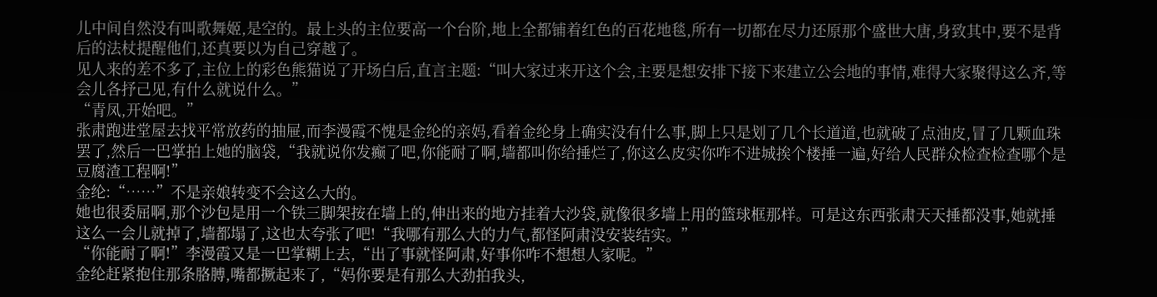儿中间自然没有叫歌舞姬,是空的。最上头的主位要高一个台阶,地上全都铺着红色的百花地毯,所有一切都在尽力还原那个盛世大唐,身致其中,要不是背后的法杖提醒他们,还真要以为自己穿越了。
见人来的差不多了,主位上的彩色熊猫说了开场白后,直言主题:“叫大家过来开这个会,主要是想安排下接下来建立公会地的事情,难得大家聚得这么齐,等会儿各抒己见,有什么就说什么。”
“青凤,开始吧。”
张肃跑进堂屋去找平常放药的抽屉,而李漫霞不愧是金纶的亲妈,看着金纶身上确实没有什么事,脚上只是划了几个长道道,也就破了点油皮,冒了几颗血珠罢了,然后一巴掌拍上她的脑袋,“我就说你发癫了吧,你能耐了啊,墙都叫你给捶烂了,你这么皮实你咋不进城挨个楼捶一遍,好给人民群众检查检查哪个是豆腐渣工程啊!”
金纶:“……”不是亲娘转变不会这么大的。
她也很委屈啊,那个沙包是用一个铁三脚架按在墙上的,伸出来的地方挂着大沙袋,就像很多墙上用的篮球框那样。可是这东西张肃天天捶都没事,她就捶这么一会儿就掉了,墙都塌了,这也太夸张了吧!“我哪有那么大的力气,都怪阿肃没安装结实。”
“你能耐了啊!”李漫霞又是一巴掌糊上去,“出了事就怪阿肃,好事你咋不想想人家呢。”
金纶赶紧抱住那条胳膊,嘴都撅起来了,“妈你要是有那么大劲拍我头,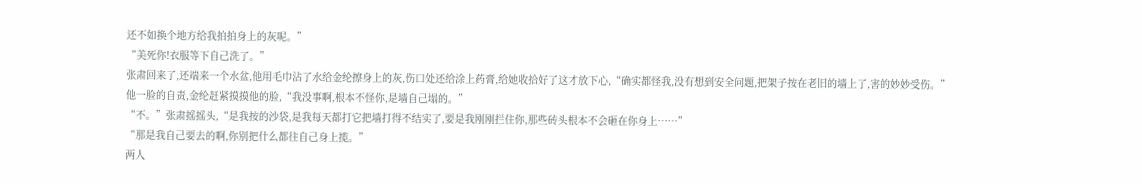还不如换个地方给我拍拍身上的灰呢。”
“美死你!衣服等下自己洗了。”
张肃回来了,还端来一个水盆,他用毛巾沾了水给金纶擦身上的灰,伤口处还给涂上药膏,给她收拾好了这才放下心,“确实都怪我,没有想到安全问题,把架子按在老旧的墙上了,害的妙妙受伤。”
他一脸的自责,金纶赶紧摸摸他的脸,“我没事啊,根本不怪你,是墙自己塌的。”
“不。”张肃摇摇头,“是我按的沙袋,是我每天都打它把墙打得不结实了,要是我刚刚拦住你,那些砖头根本不会砸在你身上……”
“那是我自己要去的啊,你别把什么都往自己身上揽。”
两人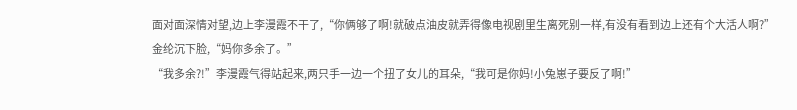面对面深情对望,边上李漫霞不干了,“你俩够了啊!就破点油皮就弄得像电视剧里生离死别一样,有没有看到边上还有个大活人啊?”
金纶沉下脸,“妈你多余了。”
“我多余?!”李漫霞气得站起来,两只手一边一个扭了女儿的耳朵,“我可是你妈!小兔崽子要反了啊!”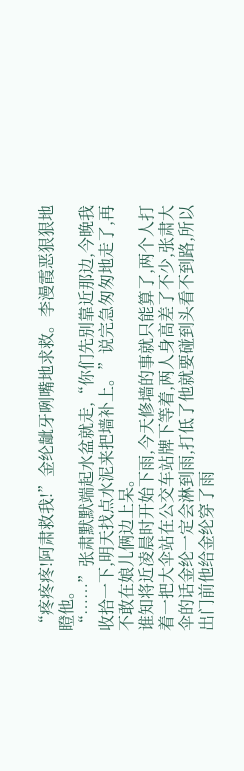“疼疼疼!阿肃救我!”金纶龇牙咧嘴地求救。李漫霞恶狠狠地瞪他。
“……”张肃默默端起水盆就走,“你们先别靠近那边,今晚我收拾一下,明天找点水泥来把墙补上。”说完急匆匆地走了,再不敢在娘儿俩边上呆。
谁知将近凌晨时开始下雨,今天修墙的事就只能算了,两个人打着一把大伞站在公交车站牌下等着,两人身高差了不少,张肃大伞的话金纶一定会淋到雨,打低了他就要碰到头看不到路,所以出门前他给金纶穿了雨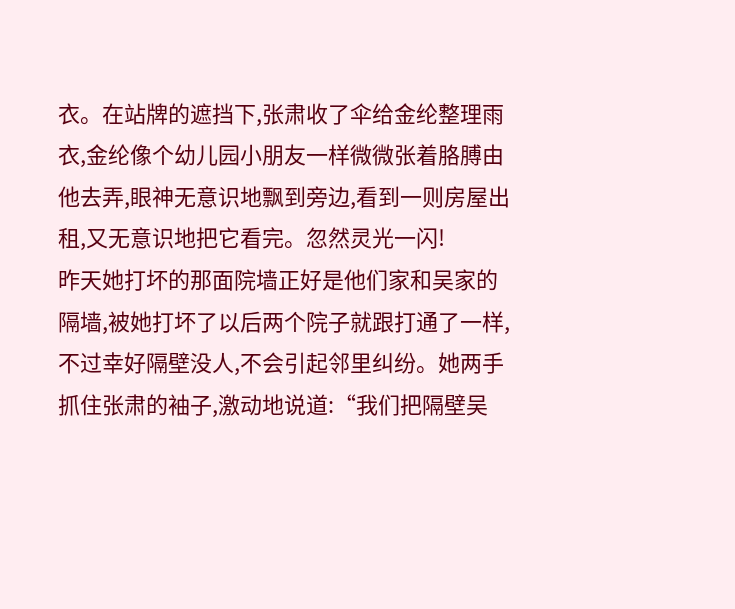衣。在站牌的遮挡下,张肃收了伞给金纶整理雨衣,金纶像个幼儿园小朋友一样微微张着胳膊由他去弄,眼神无意识地飘到旁边,看到一则房屋出租,又无意识地把它看完。忽然灵光一闪!
昨天她打坏的那面院墙正好是他们家和吴家的隔墙,被她打坏了以后两个院子就跟打通了一样,不过幸好隔壁没人,不会引起邻里纠纷。她两手抓住张肃的袖子,激动地说道:“我们把隔壁吴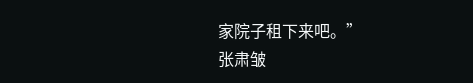家院子租下来吧。”
张肃皱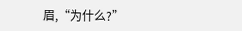眉,“为什么?”